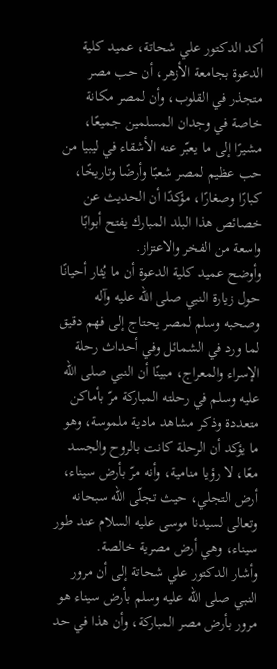أكد الدكتور علي شحاتة، عميد كلية الدعوة بجامعة الأزهر، أن حب مصر متجذر في القلوب، وأن لمصر مكانة خاصة في وجدان المسلمين جميعًا، مشيرًا إلى ما يعبّر عنه الأشقاء في ليبيا من حب عظيم لمصر شعبًا وأرضًا وتاريخًا، كبارًا وصغارًا، مؤكدًا أن الحديث عن خصائص هذا البلد المبارك يفتح أبوابًا واسعة من الفخر والاعتزاز.
وأوضح عميد كلية الدعوة أن ما يُثار أحيانًا حول زيارة النبي صلى الله عليه وآله وصحبه وسلم لمصر يحتاج إلى فهم دقيق لما ورد في الشمائل وفي أحداث رحلة الإسراء والمعراج، مبينًا أن النبي صلى الله عليه وسلم في رحلته المباركة مرّ بأماكن متعددة وذكر مشاهد مادية ملموسة، وهو ما يؤكد أن الرحلة كانت بالروح والجسد معًا، لا رؤيا منامية، وأنه مرّ بأرض سيناء، أرض التجلي، حيث تجلّى الله سبحانه وتعالى لسيدنا موسى عليه السلام عند طور سيناء، وهي أرض مصرية خالصة.
وأشار الدكتور علي شحاتة إلى أن مرور النبي صلى الله عليه وسلم بأرض سيناء هو مرور بأرض مصر المباركة، وأن هذا في حد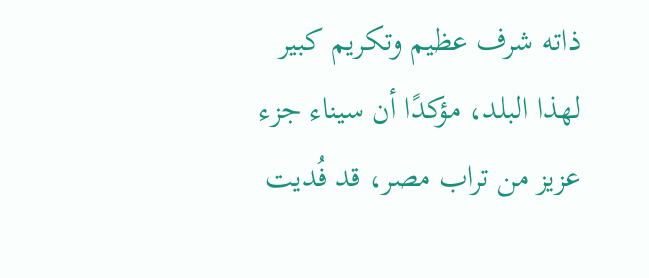ذاته شرف عظيم وتكريم كبير لهذا البلد، مؤكدًا أن سيناء جزء عزيز من تراب مصر، قد فُديت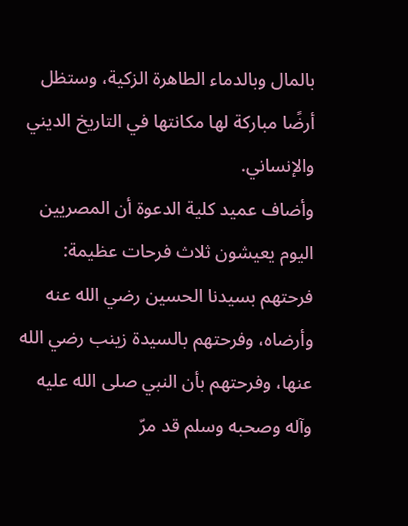بالمال وبالدماء الطاهرة الزكية، وستظل أرضًا مباركة لها مكانتها في التاريخ الديني والإنساني.
وأضاف عميد كلية الدعوة أن المصريين اليوم يعيشون ثلاث فرحات عظيمة: فرحتهم بسيدنا الحسين رضي الله عنه وأرضاه، وفرحتهم بالسيدة زينب رضي الله عنها، وفرحتهم بأن النبي صلى الله عليه وآله وصحبه وسلم قد مرّ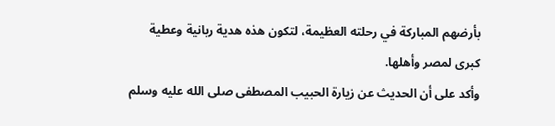بأرضهم المباركة في رحلته العظيمة، لتكون هذه هدية ربانية وعطية كبرى لمصر وأهلها.
وأكد على أن الحديث عن زيارة الحبيب المصطفى صلى الله عليه وسلم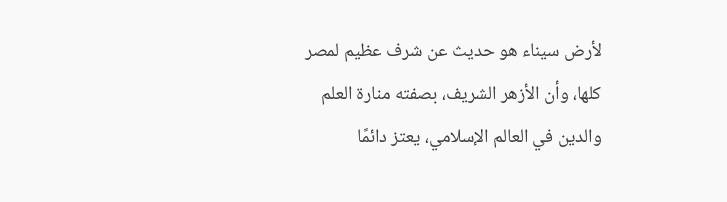لأرض سيناء هو حديث عن شرف عظيم لمصر كلها، وأن الأزهر الشريف، بصفته منارة العلم والدين في العالم الإسلامي، يعتز دائمًا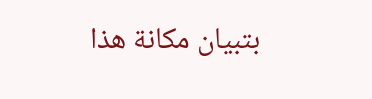بتبيان مكانة هذا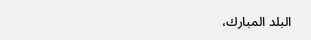البلد المبارك،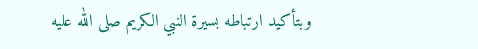وبتأكيد ارتباطه بسيرة النبي الكريم صلى الله عليه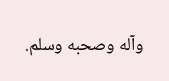وآله وصحبه وسلم.